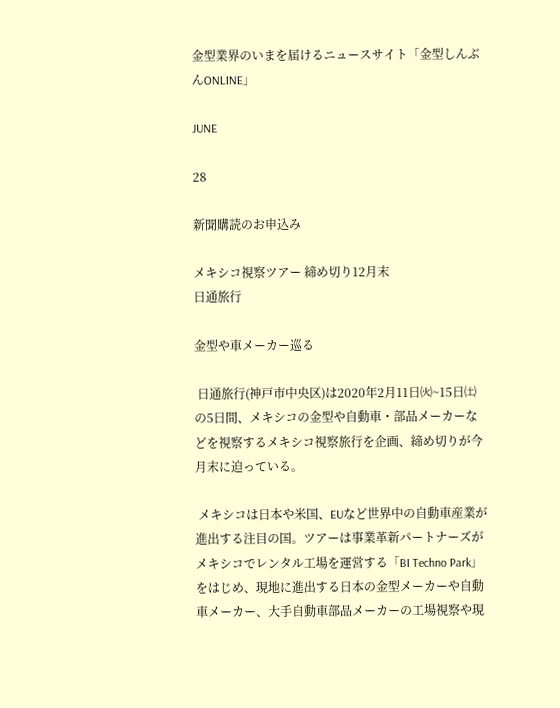金型業界のいまを届けるニュースサイト「金型しんぶんONLINE」

JUNE

28

新聞購読のお申込み

メキシコ視察ツアー 締め切り12月末
日通旅行

金型や車メーカー巡る

 日通旅行(神戸市中央区)は2020年2月11日㈫~15日㈯の5日間、メキシコの金型や自動車・部品メーカーなどを視察するメキシコ視察旅行を企画、締め切りが今月末に迫っている。

 メキシコは日本や米国、EUなど世界中の自動車産業が進出する注目の国。ツアーは事業革新パートナーズがメキシコでレンタル工場を運営する「BI Techno Park」をはじめ、現地に進出する日本の金型メーカーや自動車メーカー、大手自動車部品メーカーの工場視察や現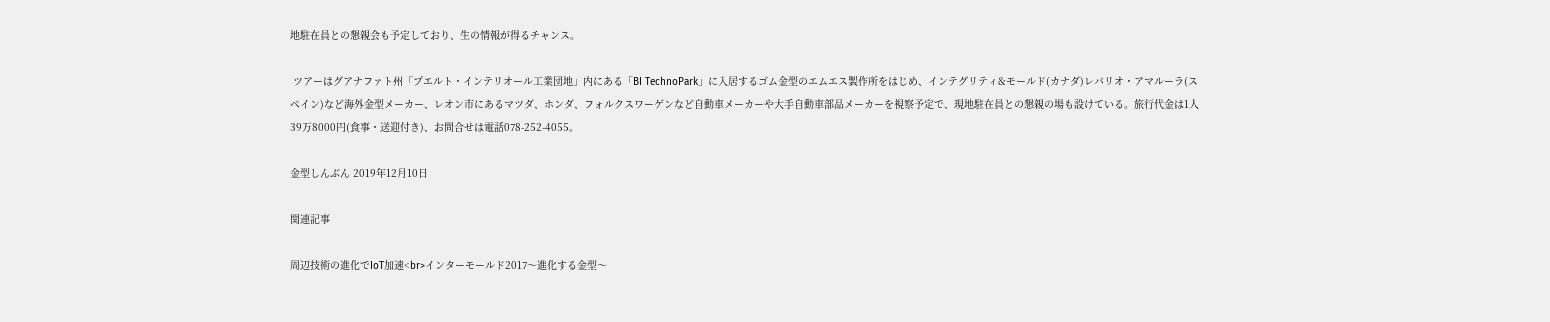地駐在員との懇親会も予定しており、生の情報が得るチャンス。

 ツアーはグアナファト州「プエルト・インテリオール工業団地」内にある「BI TechnoPark」に入居するゴム金型のエムエス製作所をはじめ、インテグリティ&モールド(カナダ)レバリオ・アマルーラ(スペイン)など海外金型メーカー、レオン市にあるマツダ、ホンダ、フォルクスワーゲンなど自動車メーカーや大手自動車部品メーカーを視察予定で、現地駐在員との懇親の場も設けている。旅行代金は1人39万8000円(食事・送迎付き)、お問合せは電話078-252-4055。

金型しんぶん 2019年12月10日

関連記事

周辺技術の進化でIoT加速<br>インターモールド2017〜進化する金型〜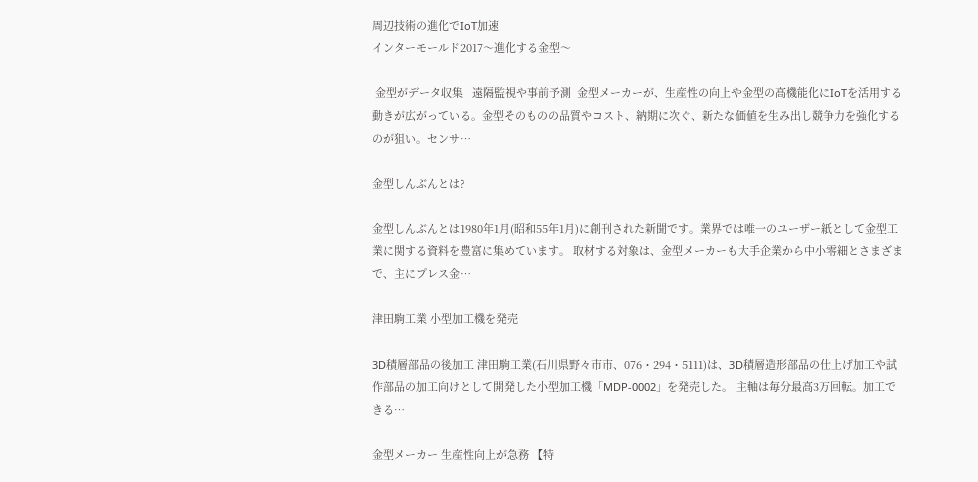周辺技術の進化でIoT加速
インターモールド2017〜進化する金型〜

 金型がデータ収集   遠隔監視や事前予測  金型メーカーが、生産性の向上や金型の高機能化にIoTを活用する動きが広がっている。金型そのものの品質やコスト、納期に次ぐ、新たな価値を生み出し競争力を強化するのが狙い。センサ…

金型しんぶんとは?

金型しんぶんとは1980年1月(昭和55年1月)に創刊された新聞です。業界では唯一のユーザー紙として金型工業に関する資料を豊富に集めています。 取材する対象は、金型メーカーも大手企業から中小零細とさまざまで、主にプレス金…

津田駒工業 小型加工機を発売

3D積層部品の後加工 津田駒工業(石川県野々市市、076・294・5111)は、3D積層造形部品の仕上げ加工や試作部品の加工向けとして開発した小型加工機「MDP‐0002」を発売した。 主軸は毎分最高3万回転。加工できる…

金型メーカー 生産性向上が急務 【特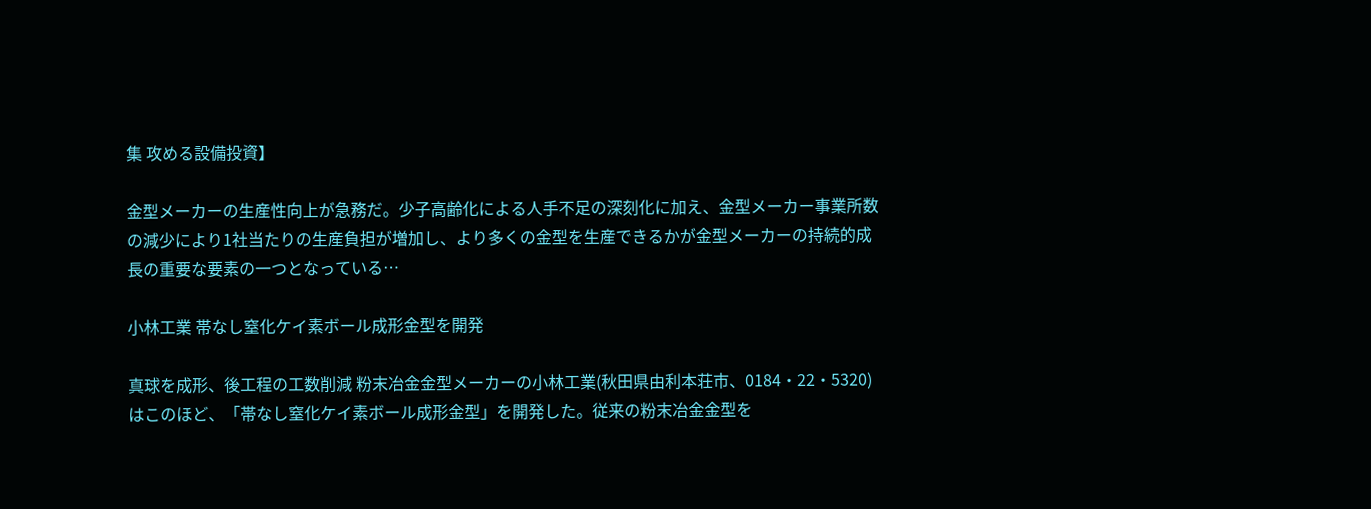集 攻める設備投資】

金型メーカーの生産性向上が急務だ。少子高齢化による人手不足の深刻化に加え、金型メーカー事業所数の減少により1社当たりの生産負担が増加し、より多くの金型を生産できるかが金型メーカーの持続的成長の重要な要素の一つとなっている…

小林工業 帯なし窒化ケイ素ボール成形金型を開発

真球を成形、後工程の工数削減 粉末冶金金型メーカーの小林工業(秋田県由利本荘市、0184・22・5320)はこのほど、「帯なし窒化ケイ素ボール成形金型」を開発した。従来の粉末冶金金型を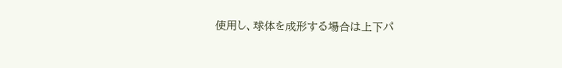使用し、球体を成形する場合は上下パ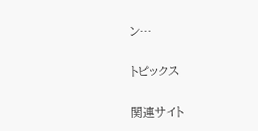ン…

トピックス

関連サイト